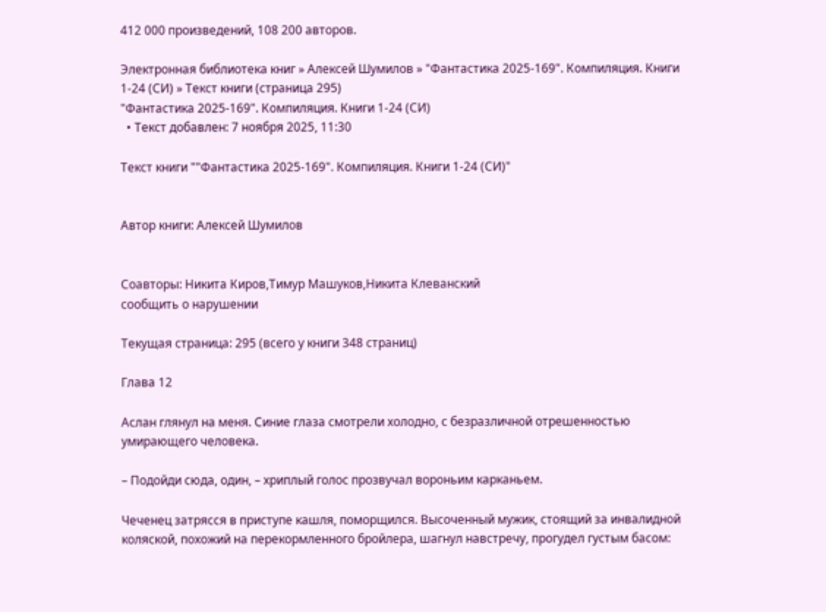412 000 произведений, 108 200 авторов.

Электронная библиотека книг » Алексей Шумилов » "Фантастика 2025-169". Компиляция. Книги 1-24 (СИ) » Текст книги (страница 295)
"Фантастика 2025-169". Компиляция. Книги 1-24 (СИ)
  • Текст добавлен: 7 ноября 2025, 11:30

Текст книги ""Фантастика 2025-169". Компиляция. Книги 1-24 (СИ)"


Автор книги: Алексей Шумилов


Соавторы: Никита Киров,Тимур Машуков,Никита Клеванский
сообщить о нарушении

Текущая страница: 295 (всего у книги 348 страниц)

Глава 12

Аслан глянул на меня. Синие глаза смотрели холодно, с безразличной отрешенностью умирающего человека.

– Подойди сюда, один, – хриплый голос прозвучал вороньим карканьем.

Чеченец затрясся в приступе кашля, поморщился. Высоченный мужик, стоящий за инвалидной коляской, похожий на перекормленного бройлера, шагнул навстречу, прогудел густым басом: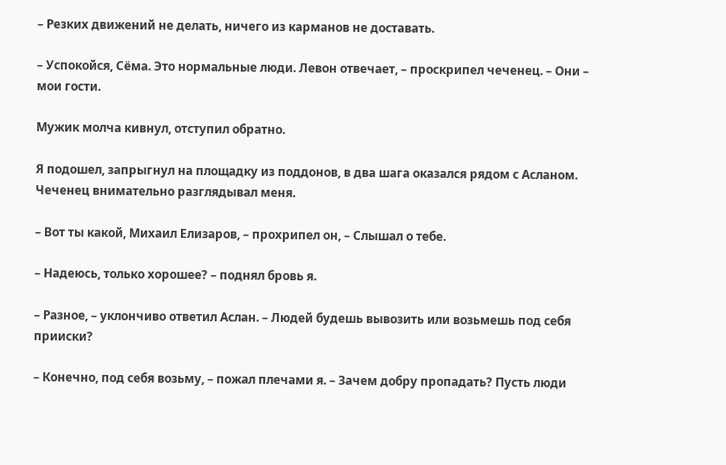– Резких движений не делать, ничего из карманов не доставать.

– Успокойся, Сёма. Это нормальные люди. Левон отвечает, – проскрипел чеченец. – Они – мои гости.

Мужик молча кивнул, отступил обратно.

Я подошел, запрыгнул на площадку из поддонов, в два шага оказался рядом с Асланом. Чеченец внимательно разглядывал меня.

– Вот ты какой, Михаил Елизаров, – прохрипел он, – Слышал о тебе.

– Надеюсь, только хорошее? – поднял бровь я.

– Разное, – уклончиво ответил Аслан. – Людей будешь вывозить или возьмешь под себя прииски?

– Конечно, под себя возьму, – пожал плечами я. – Зачем добру пропадать? Пусть люди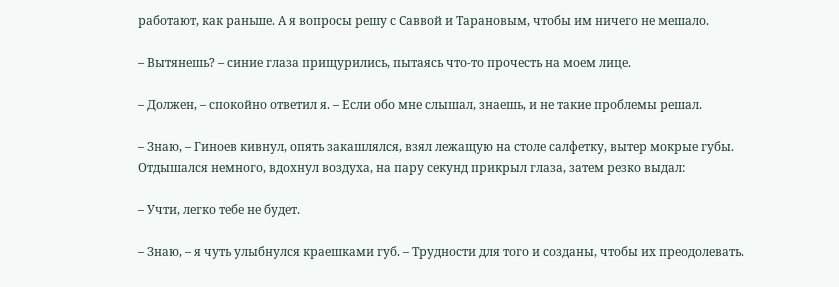работают, как раньше. А я вопросы решу с Саввой и Тарановым, чтобы им ничего не мешало.

– Вытянешь? – синие глаза прищурились, пытаясь что-то прочесть на моем лице.

– Должен, – спокойно ответил я. – Если обо мне слышал, знаешь, и не такие проблемы решал.

– Знаю, – Гиноев кивнул, опять закашлялся, взял лежащую на столе салфетку, вытер мокрые губы. Отдышался немного, вдохнул воздуха, на пару секунд прикрыл глаза, затем резко выдал:

– Учти, легко тебе не будет.

– Знаю, – я чуть улыбнулся краешками губ. – Трудности для того и созданы, чтобы их преодолевать.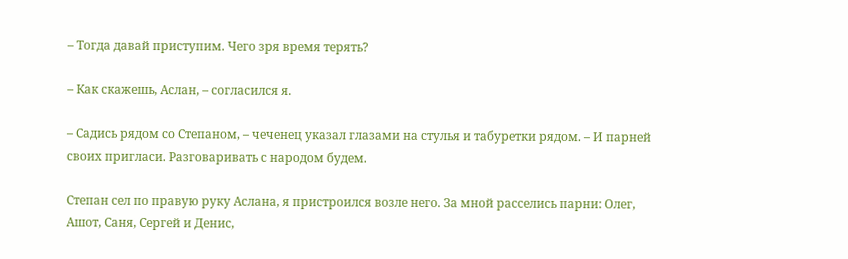– Тогда давай приступим. Чего зря время терять?

– Как скажешь, Аслан, – согласился я.

– Садись рядом со Степаном, – чеченец указал глазами на стулья и табуретки рядом. – И парней своих пригласи. Разговаривать с народом будем.

Степан сел по правую руку Аслана, я пристроился возле него. За мной расселись парни: Олег, Ашот, Саня, Сергей и Денис,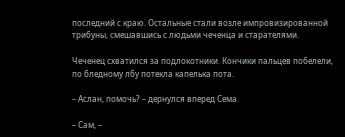последний с краю. Остальные стали возле импровизированной трибуны, смешавшись с людьми чеченца и старателями.

Чеченец схватился за подлокотники. Кончики пальцев побелели, по бледному лбу потекла капелька пота.

– Аслан, помочь? – дернулся вперед Сема.

– Сам, –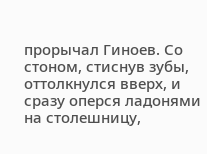прорычал Гиноев. Со стоном, стиснув зубы, оттолкнулся вверх, и сразу оперся ладонями на столешницу,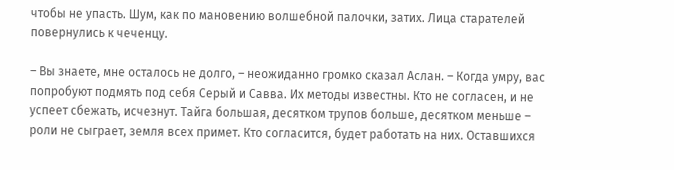чтобы не упасть. Шум, как по мановению волшебной палочки, затих. Лица старателей повернулись к чеченцу.

– Вы знаете, мне осталось не долго, – неожиданно громко сказал Аслан. – Когда умру, вас попробуют подмять под себя Серый и Савва. Их методы известны. Кто не согласен, и не успеет сбежать, исчезнут. Тайга большая, десятком трупов больше, десятком меньше – роли не сыграет, земля всех примет. Кто согласится, будет работать на них. Оставшихся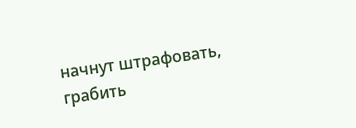начнут штрафовать, грабить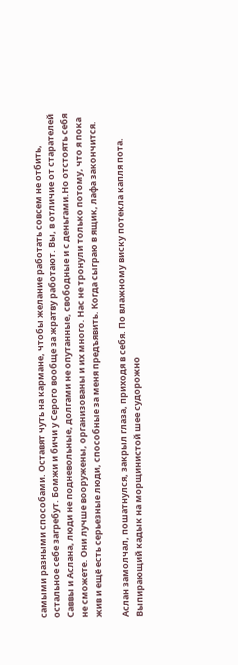самыми разными способами. Оставят чуть на кармане, чтобы желание работать совсем не отбить, остальное себе загребут. Бомжи и бичи у Серого вообще за жратву работают. Вы, в отличие от старателей Саввы и Аслана, люди не подневольные, долгами не опутанные, свободные и с деньгами.Но отстоять себя не сможете. Они лучше вооружены, организованы и их много. Нас не тронули только потому, что я пока жив и ещё есть серьезные люди, способные за меня предъявить. Когда сыграю в ящик, лафа закончится.

Аслан замолчал, пошатнулся, закрыл глаза, приходя в себя. По влажному виску потекла капля пота. Выпирающий кадык на морщинистой шее судорожно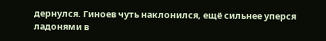дернулся. Гиноев чуть наклонился, ещё сильнее уперся ладонями в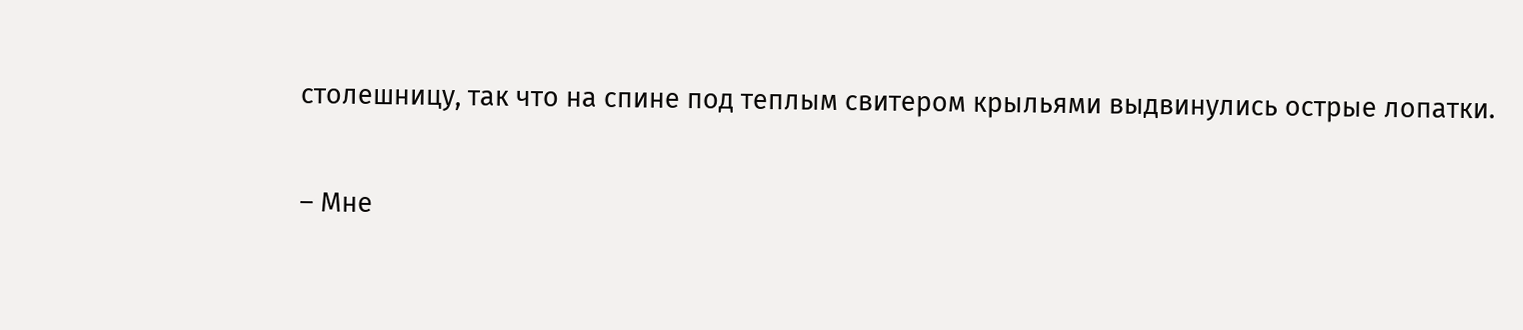столешницу, так что на спине под теплым свитером крыльями выдвинулись острые лопатки.

– Мне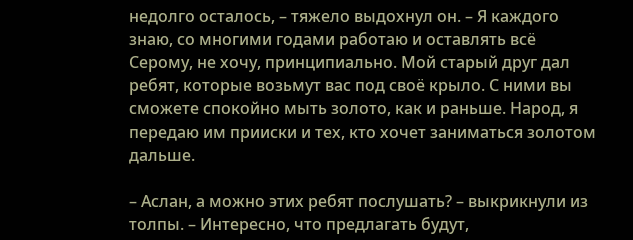недолго осталось, – тяжело выдохнул он. – Я каждого знаю, со многими годами работаю и оставлять всё Серому, не хочу, принципиально. Мой старый друг дал ребят, которые возьмут вас под своё крыло. С ними вы сможете спокойно мыть золото, как и раньше. Народ, я передаю им прииски и тех, кто хочет заниматься золотом дальше.

– Аслан, а можно этих ребят послушать? – выкрикнули из толпы. – Интересно, что предлагать будут,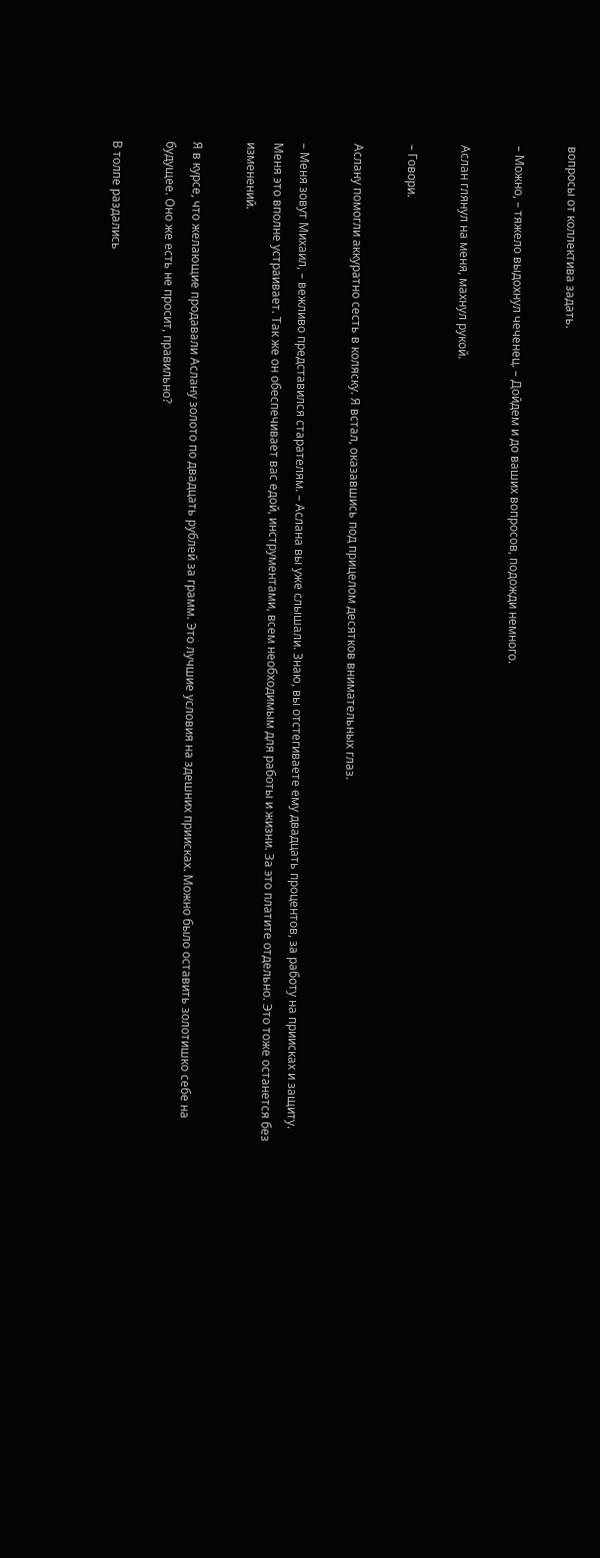вопросы от коллектива задать.

– Можно, – тяжело выдохнул чеченец. – Дойдем и до ваших вопросов, подожди немного.

Аслан глянул на меня, махнул рукой.

– Говори.

Аслану помогли аккуратно сесть в коляску. Я встал, оказавшись под прицелом десятков внимательных глаз.

– Меня зовут Михаил, – вежливо представился старателям. – Аслана вы уже слышали. Знаю, вы отстегиваете ему двадцать процентов, за работу на приисках и защиту. Меня это вполне устраивает. Так же он обеспечивает вас едой, инструментами, всем необходимым для работы и жизни. За это платите отдельно. Это тоже останется без изменений.

Я в курсе, что желающие продавали Аслану золото по двадцать рублей за грамм. Это лучшие условия на здешних приисках. Можно было оставить золотишко себе на будущее. Оно же есть не просит, правильно?

В толпе раздались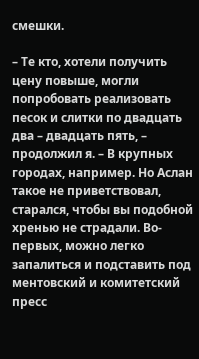смешки.

– Те кто, хотели получить цену повыше, могли попробовать реализовать песок и слитки по двадцать два – двадцать пять, – продолжил я. – В крупных городах, например. Но Аслан такое не приветствовал, старался, чтобы вы подобной хренью не страдали. Во-первых, можно легко запалиться и подставить под ментовский и комитетский пресс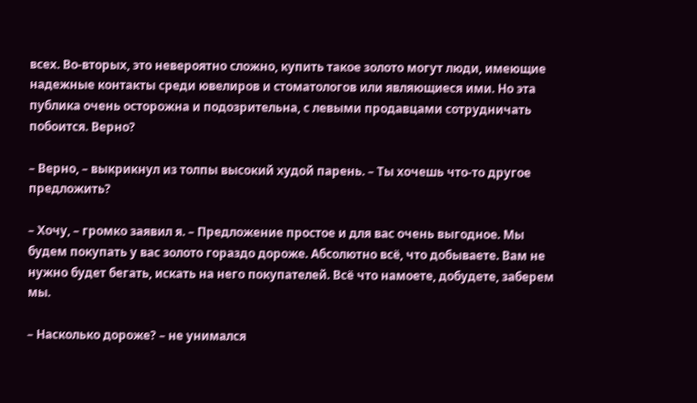всех. Во-вторых, это невероятно сложно, купить такое золото могут люди, имеющие надежные контакты среди ювелиров и стоматологов или являющиеся ими. Но эта публика очень осторожна и подозрительна, с левыми продавцами сотрудничать побоится. Верно?

– Верно, – выкрикнул из толпы высокий худой парень. – Ты хочешь что-то другое предложить?

– Хочу, – громко заявил я. – Предложение простое и для вас очень выгодное. Мы будем покупать у вас золото гораздо дороже. Абсолютно всё, что добываете. Вам не нужно будет бегать, искать на него покупателей. Всё что намоете, добудете, заберем мы.

– Насколько дороже? – не унимался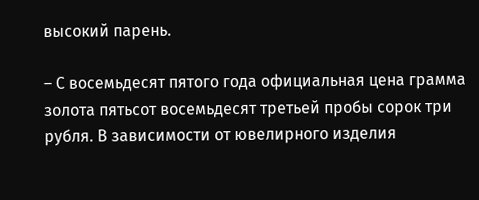высокий парень.

– С восемьдесят пятого года официальная цена грамма золота пятьсот восемьдесят третьей пробы сорок три рубля. В зависимости от ювелирного изделия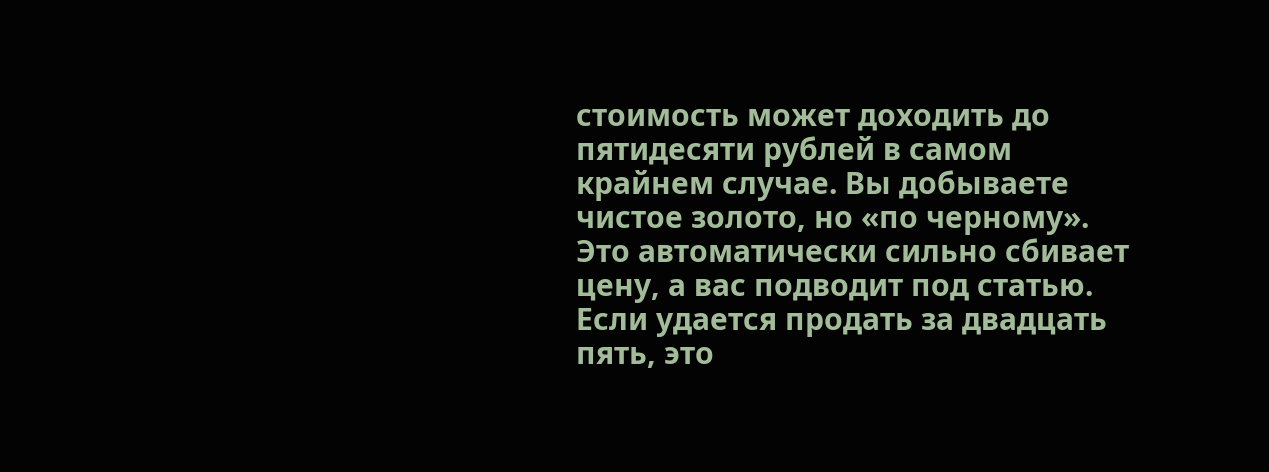стоимость может доходить до пятидесяти рублей в самом крайнем случае. Вы добываете чистое золото, но «по черному». Это автоматически сильно сбивает цену, а вас подводит под статью. Если удается продать за двадцать пять, это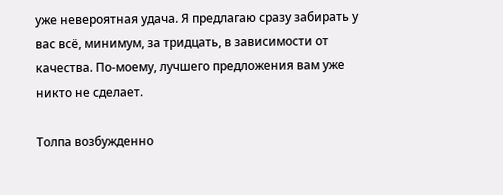уже невероятная удача. Я предлагаю сразу забирать у вас всё, минимум, за тридцать, в зависимости от качества. По-моему, лучшего предложения вам уже никто не сделает.

Толпа возбужденно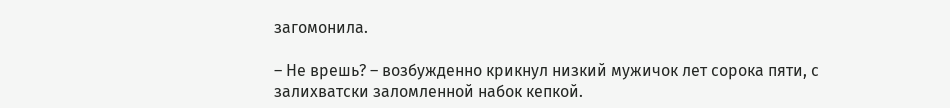загомонила.

– Не врешь? – возбужденно крикнул низкий мужичок лет сорока пяти, с залихватски заломленной набок кепкой.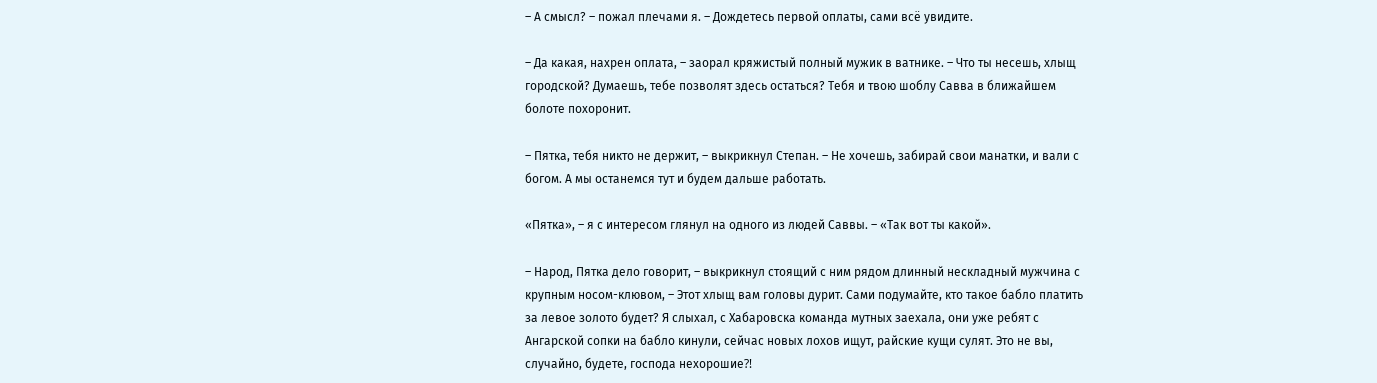– А смысл? – пожал плечами я. – Дождетесь первой оплаты, сами всё увидите.

– Да какая, нахрен оплата, – заорал кряжистый полный мужик в ватнике. – Что ты несешь, хлыщ городской? Думаешь, тебе позволят здесь остаться? Тебя и твою шоблу Савва в ближайшем болоте похоронит.

– Пятка, тебя никто не держит, – выкрикнул Степан. – Не хочешь, забирай свои манатки, и вали с богом. А мы останемся тут и будем дальше работать.

«Пятка», – я с интересом глянул на одного из людей Саввы. – «Так вот ты какой».

– Народ, Пятка дело говорит, – выкрикнул стоящий с ним рядом длинный нескладный мужчина с крупным носом-клювом, – Этот хлыщ вам головы дурит. Сами подумайте, кто такое бабло платить за левое золото будет? Я слыхал, с Хабаровска команда мутных заехала, они уже ребят с Ангарской сопки на бабло кинули, сейчас новых лохов ищут, райские кущи сулят. Это не вы, случайно, будете, господа нехорошие⁈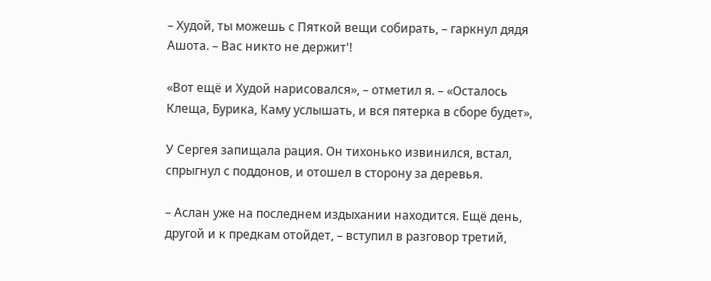– Худой, ты можешь с Пяткой вещи собирать, – гаркнул дядя Ашота. – Вас никто не держит'!

«Вот ещё и Худой нарисовался», – отметил я. – «Осталось Клеща, Бурика, Каму услышать, и вся пятерка в сборе будет»,

У Сергея запищала рация. Он тихонько извинился, встал, спрыгнул с поддонов, и отошел в сторону за деревья.

– Аслан уже на последнем издыхании находится. Ещё день, другой и к предкам отойдет, – вступил в разговор третий,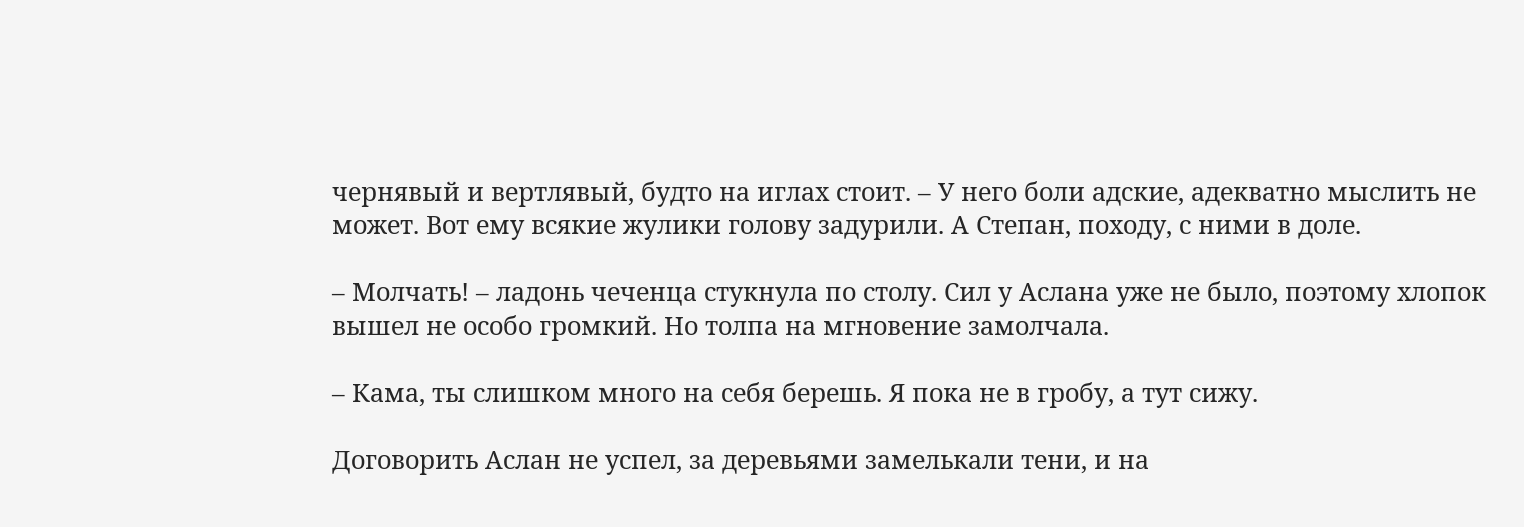чернявый и вертлявый, будто на иглах стоит. – У него боли адские, адекватно мыслить не может. Вот ему всякие жулики голову задурили. А Степан, походу, с ними в доле.

– Молчать! – ладонь чеченца стукнула по столу. Сил у Аслана уже не было, поэтому хлопок вышел не особо громкий. Но толпа на мгновение замолчала.

– Кама, ты слишком много на себя берешь. Я пока не в гробу, а тут сижу.

Договорить Аслан не успел, за деревьями замелькали тени, и на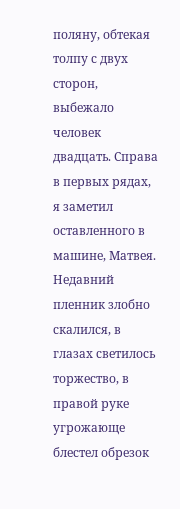поляну, обтекая толпу с двух сторон, выбежало человек двадцать. Справа в первых рядах, я заметил оставленного в машине, Матвея. Недавний пленник злобно скалился, в глазах светилось торжество, в правой руке угрожающе блестел обрезок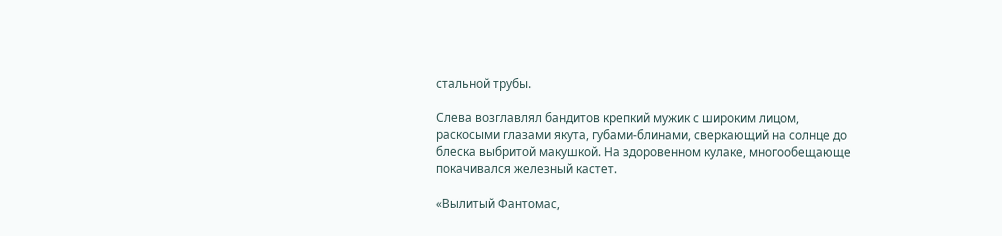стальной трубы.

Слева возглавлял бандитов крепкий мужик с широким лицом, раскосыми глазами якута, губами-блинами, сверкающий на солнце до блеска выбритой макушкой. На здоровенном кулаке, многообещающе покачивался железный кастет.

«Вылитый Фантомас,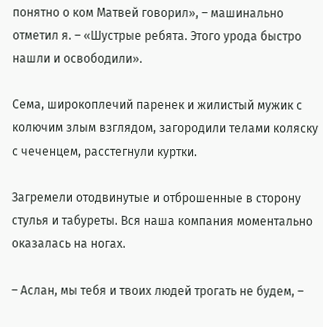понятно о ком Матвей говорил», – машинально отметил я. – «Шустрые ребята. Этого урода быстро нашли и освободили».

Сема, широкоплечий паренек и жилистый мужик с колючим злым взглядом, загородили телами коляску с чеченцем, расстегнули куртки.

Загремели отодвинутые и отброшенные в сторону стулья и табуреты. Вся наша компания моментально оказалась на ногах.

– Аслан, мы тебя и твоих людей трогать не будем, –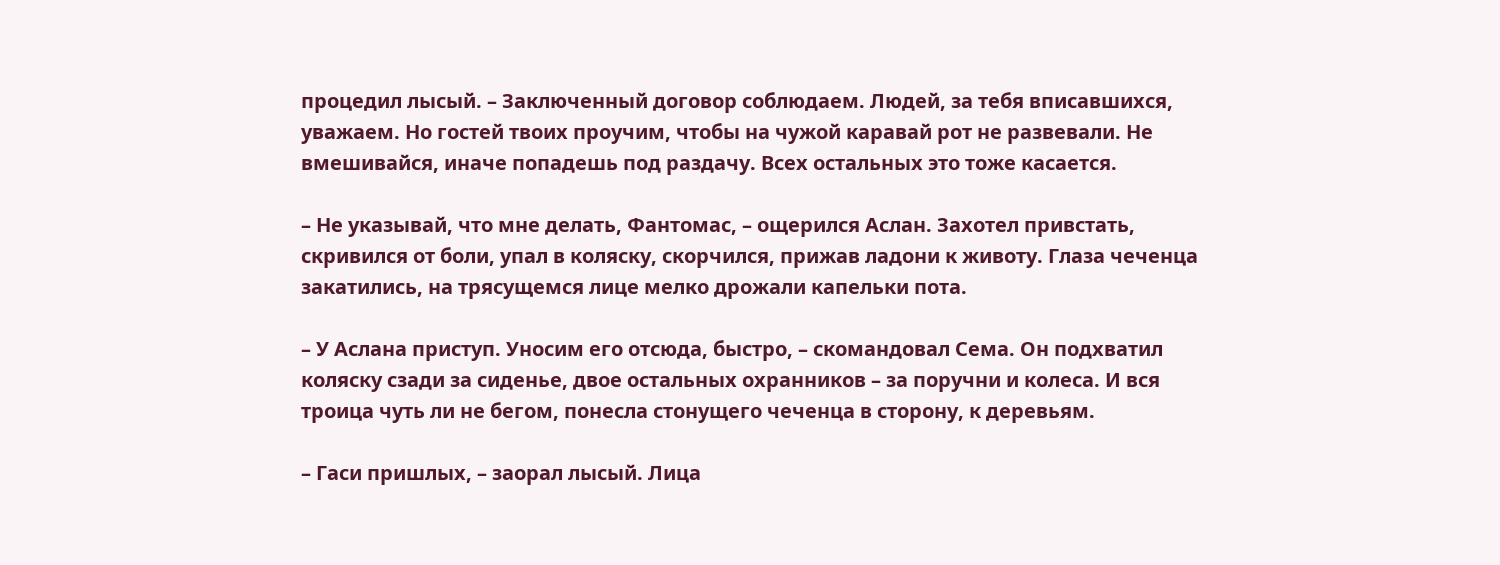процедил лысый. – Заключенный договор соблюдаем. Людей, за тебя вписавшихся, уважаем. Но гостей твоих проучим, чтобы на чужой каравай рот не развевали. Не вмешивайся, иначе попадешь под раздачу. Всех остальных это тоже касается.

– Не указывай, что мне делать, Фантомас, – ощерился Аслан. Захотел привстать, скривился от боли, упал в коляску, скорчился, прижав ладони к животу. Глаза чеченца закатились, на трясущемся лице мелко дрожали капельки пота.

– У Аслана приступ. Уносим его отсюда, быстро, – скомандовал Сема. Он подхватил коляску сзади за сиденье, двое остальных охранников – за поручни и колеса. И вся троица чуть ли не бегом, понесла стонущего чеченца в сторону, к деревьям.

– Гаси пришлых, – заорал лысый. Лица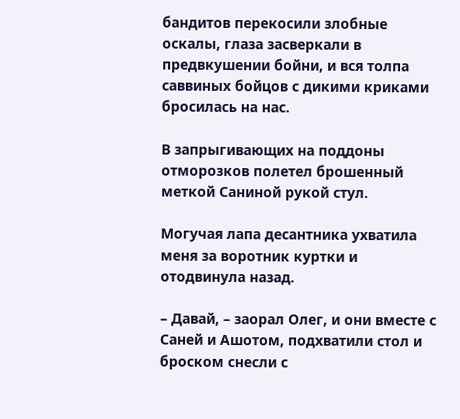бандитов перекосили злобные оскалы, глаза засверкали в предвкушении бойни, и вся толпа саввиных бойцов с дикими криками бросилась на нас.

В запрыгивающих на поддоны отморозков полетел брошенный меткой Саниной рукой стул.

Могучая лапа десантника ухватила меня за воротник куртки и отодвинула назад.

– Давай, – заорал Олег, и они вместе с Саней и Ашотом, подхватили стол и броском снесли с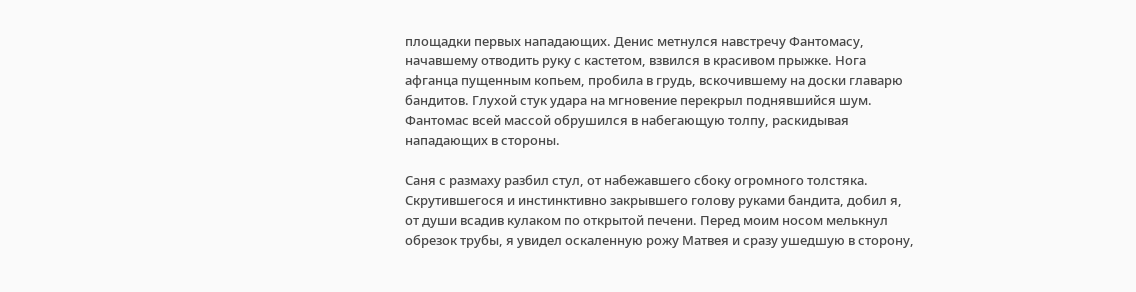площадки первых нападающих. Денис метнулся навстречу Фантомасу, начавшему отводить руку с кастетом, взвился в красивом прыжке. Нога афганца пущенным копьем, пробила в грудь, вскочившему на доски главарю бандитов. Глухой стук удара на мгновение перекрыл поднявшийся шум. Фантомас всей массой обрушился в набегающую толпу, раскидывая нападающих в стороны.

Саня с размаху разбил стул, от набежавшего сбоку огромного толстяка. Скрутившегося и инстинктивно закрывшего голову руками бандита, добил я, от души всадив кулаком по открытой печени. Перед моим носом мелькнул обрезок трубы, я увидел оскаленную рожу Матвея и сразу ушедшую в сторону,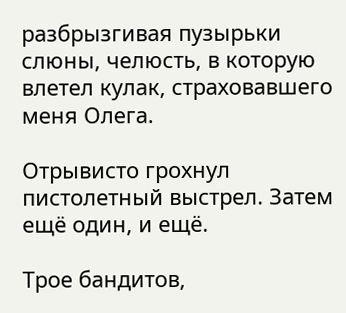разбрызгивая пузырьки слюны, челюсть, в которую влетел кулак, страховавшего меня Олега.

Отрывисто грохнул пистолетный выстрел. Затем ещё один, и ещё.

Трое бандитов,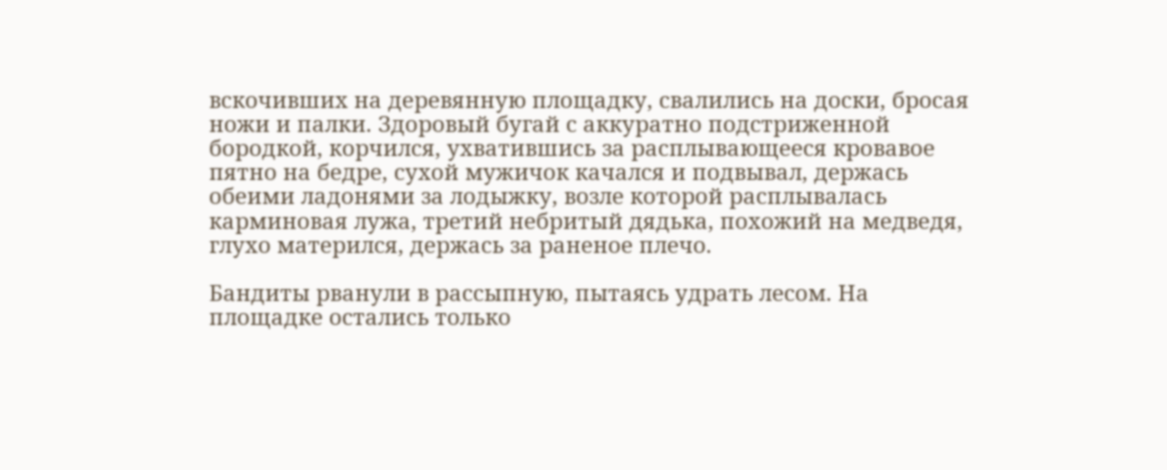вскочивших на деревянную площадку, свалились на доски, бросая ножи и палки. Здоровый бугай с аккуратно подстриженной бородкой, корчился, ухватившись за расплывающееся кровавое пятно на бедре, сухой мужичок качался и подвывал, держась обеими ладонями за лодыжку, возле которой расплывалась карминовая лужа, третий небритый дядька, похожий на медведя, глухо матерился, держась за раненое плечо.

Бандиты рванули в рассыпную, пытаясь удрать лесом. На площадке остались только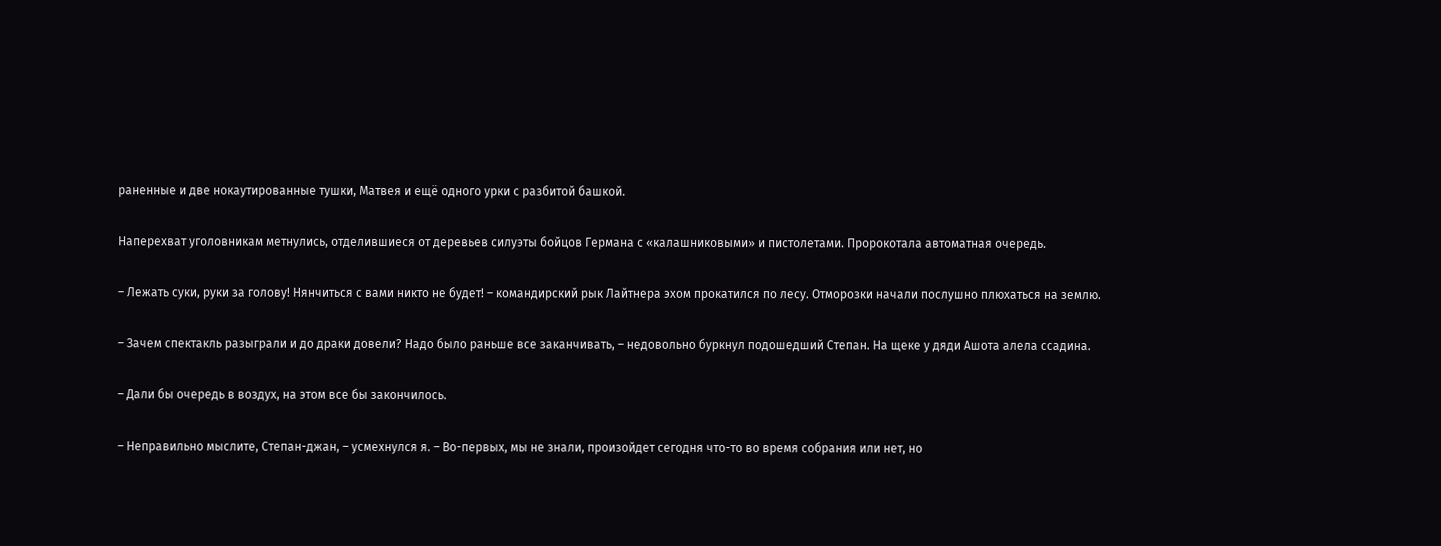раненные и две нокаутированные тушки, Матвея и ещё одного урки с разбитой башкой.

Наперехват уголовникам метнулись, отделившиеся от деревьев силуэты бойцов Германа с «калашниковыми» и пистолетами. Пророкотала автоматная очередь.

– Лежать суки, руки за голову! Нянчиться с вами никто не будет! – командирский рык Лайтнера эхом прокатился по лесу. Отморозки начали послушно плюхаться на землю.

– Зачем спектакль разыграли и до драки довели? Надо было раньше все заканчивать, – недовольно буркнул подошедший Степан. На щеке у дяди Ашота алела ссадина.

– Дали бы очередь в воздух, на этом все бы закончилось.

– Неправильно мыслите, Степан-джан, – усмехнулся я. – Во-первых, мы не знали, произойдет сегодня что-то во время собрания или нет, но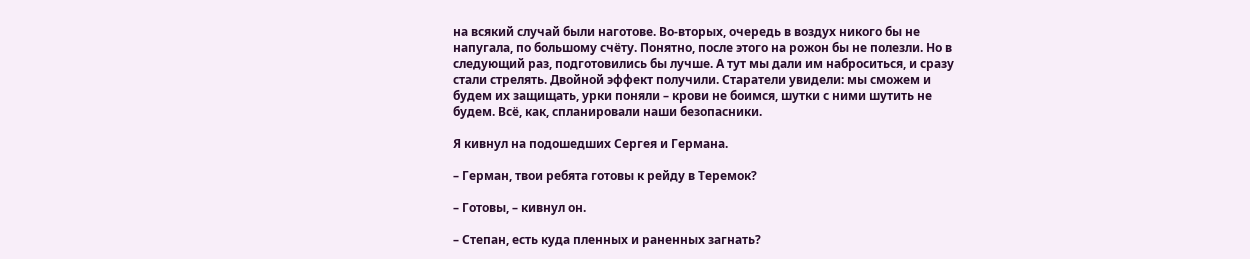на всякий случай были наготове. Во-вторых, очередь в воздух никого бы не напугала, по большому счёту. Понятно, после этого на рожон бы не полезли. Но в следующий раз, подготовились бы лучше. А тут мы дали им наброситься, и сразу стали стрелять. Двойной эффект получили. Старатели увидели: мы сможем и будем их защищать, урки поняли – крови не боимся, шутки с ними шутить не будем. Всё, как, спланировали наши безопасники.

Я кивнул на подошедших Сергея и Германа.

– Герман, твои ребята готовы к рейду в Теремок?

– Готовы, – кивнул он.

– Степан, есть куда пленных и раненных загнать?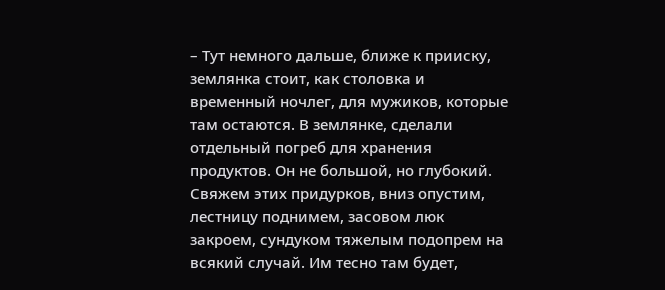– Тут немного дальше, ближе к прииску, землянка стоит, как столовка и временный ночлег, для мужиков, которые там остаются. В землянке, сделали отдельный погреб для хранения продуктов. Он не большой, но глубокий. Свяжем этих придурков, вниз опустим, лестницу поднимем, засовом люк закроем, сундуком тяжелым подопрем на всякий случай. Им тесно там будет,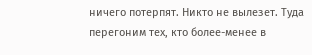ничего потерпят. Никто не вылезет. Туда перегоним тех, кто более-менее в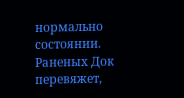нормально состоянии. Раненых Док перевяжет,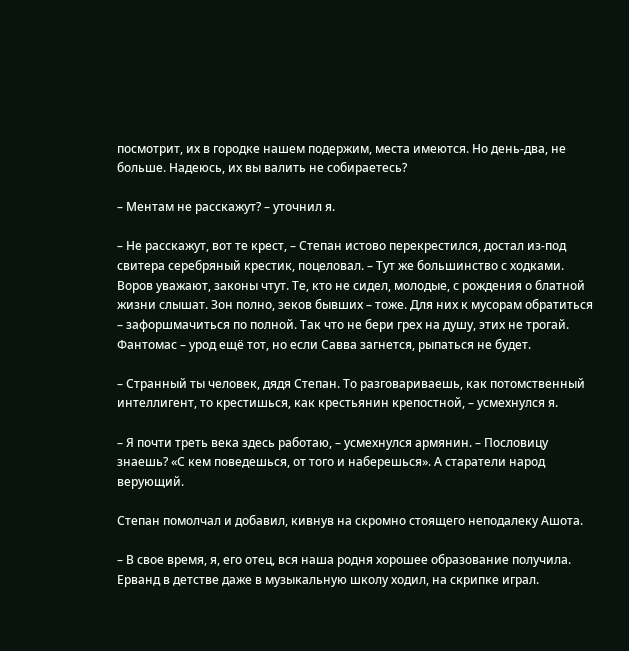посмотрит, их в городке нашем подержим, места имеются. Но день-два, не больше. Надеюсь, их вы валить не собираетесь?

– Ментам не расскажут? – уточнил я.

– Не расскажут, вот те крест, – Степан истово перекрестился, достал из-под свитера серебряный крестик, поцеловал. – Тут же большинство с ходками. Воров уважают, законы чтут. Те, кто не сидел, молодые, с рождения о блатной жизни слышат. Зон полно, зеков бывших – тоже. Для них к мусорам обратиться – зафоршмачиться по полной. Так что не бери грех на душу, этих не трогай. Фантомас – урод ещё тот, но если Савва загнется, рыпаться не будет.

– Странный ты человек, дядя Степан. То разговариваешь, как потомственный интеллигент, то крестишься, как крестьянин крепостной, – усмехнулся я.

– Я почти треть века здесь работаю, – усмехнулся армянин. – Пословицу знаешь? «С кем поведешься, от того и наберешься». А старатели народ верующий.

Степан помолчал и добавил, кивнув на скромно стоящего неподалеку Ашота.

– В свое время, я, его отец, вся наша родня хорошее образование получила. Ерванд в детстве даже в музыкальную школу ходил, на скрипке играл.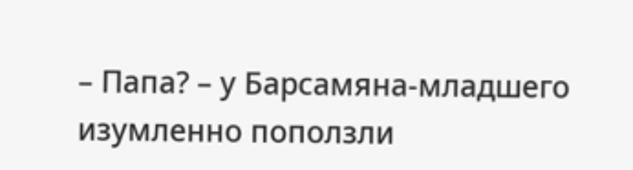– Папа? – у Барсамяна-младшего изумленно поползли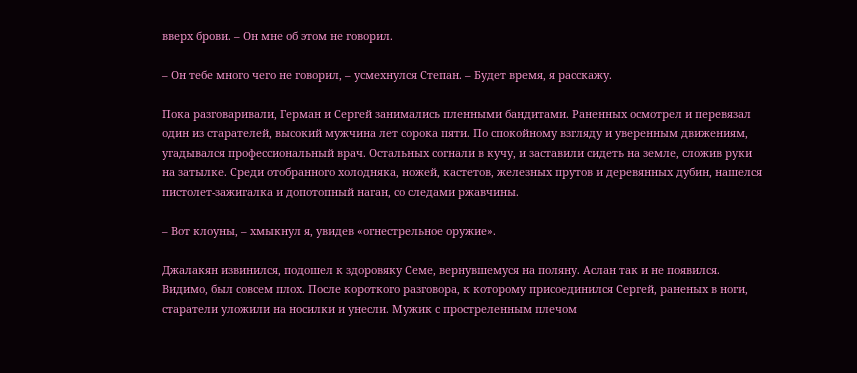вверх брови. – Он мне об этом не говорил.

– Он тебе много чего не говорил, – усмехнулся Степан. – Будет время, я расскажу.

Пока разговаривали, Герман и Сергей занимались пленными бандитами. Раненных осмотрел и перевязал один из старателей, высокий мужчина лет сорока пяти. По спокойному взгляду и уверенным движениям, угадывался профессиональный врач. Остальных согнали в кучу, и заставили сидеть на земле, сложив руки на затылке. Среди отобранного холодняка, ножей, кастетов, железных прутов и деревянных дубин, нашелся пистолет-зажигалка и допотопный наган, со следами ржавчины.

– Вот клоуны, – хмыкнул я, увидев «огнестрельное оружие».

Джалакян извинился, подошел к здоровяку Семе, вернувшемуся на поляну. Аслан так и не появился. Видимо, был совсем плох. После короткого разговора, к которому присоединился Сергей, раненых в ноги, старатели уложили на носилки и унесли. Мужик с простреленным плечом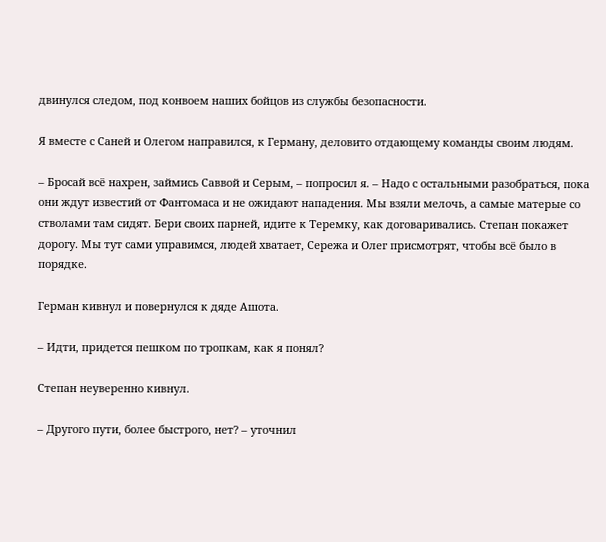двинулся следом, под конвоем наших бойцов из службы безопасности.

Я вместе с Саней и Олегом направился, к Герману, деловито отдающему команды своим людям.

– Бросай всё нахрен, займись Саввой и Серым, – попросил я. – Надо с остальными разобраться, пока они ждут известий от Фантомаса и не ожидают нападения. Мы взяли мелочь, а самые матерые со стволами там сидят. Бери своих парней, идите к Теремку, как договаривались. Степан покажет дорогу. Мы тут сами управимся, людей хватает, Сережа и Олег присмотрят, чтобы всё было в порядке.

Герман кивнул и повернулся к дяде Ашота.

– Идти, придется пешком по тропкам, как я понял?

Степан неуверенно кивнул.

– Другого пути, более быстрого, нет? – уточнил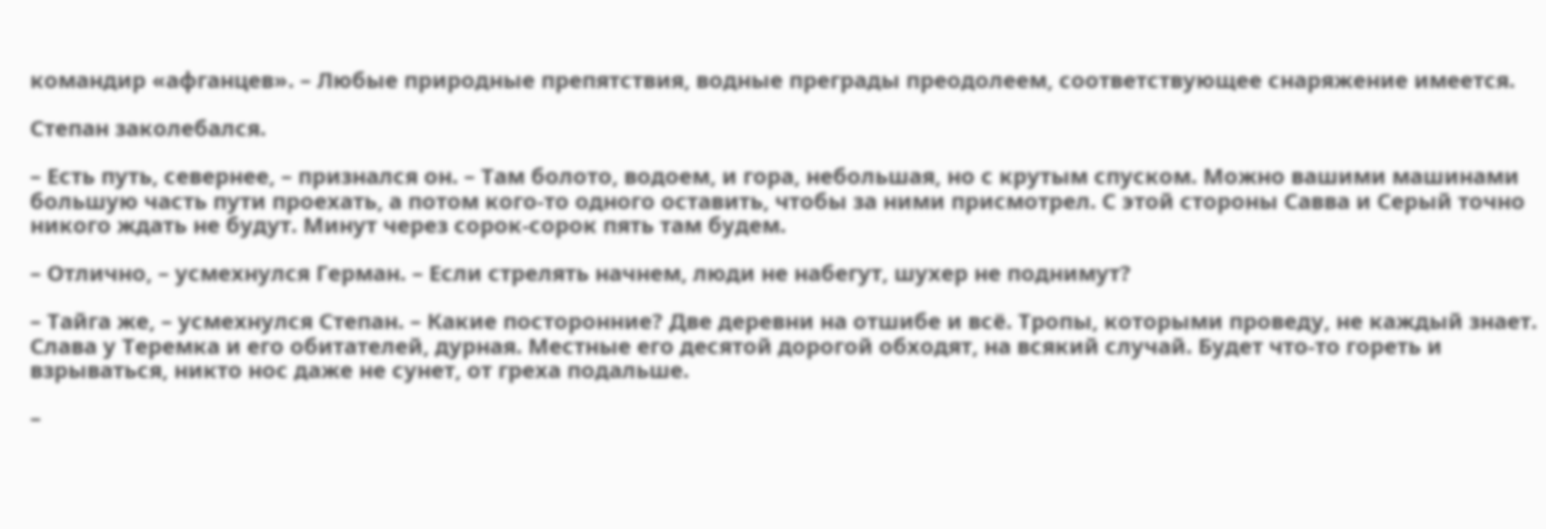командир «афганцев». – Любые природные препятствия, водные преграды преодолеем, соответствующее снаряжение имеется.

Степан заколебался.

– Есть путь, севернее, – признался он. – Там болото, водоем, и гора, небольшая, но с крутым спуском. Можно вашими машинами большую часть пути проехать, а потом кого-то одного оставить, чтобы за ними присмотрел. С этой стороны Савва и Серый точно никого ждать не будут. Минут через сорок-сорок пять там будем.

– Отлично, – усмехнулся Герман. – Если стрелять начнем, люди не набегут, шухер не поднимут?

– Тайга же, – усмехнулся Степан. – Какие посторонние? Две деревни на отшибе и всё. Тропы, которыми проведу, не каждый знает. Слава у Теремка и его обитателей, дурная. Местные его десятой дорогой обходят, на всякий случай. Будет что-то гореть и взрываться, никто нос даже не сунет, от греха подальше.

–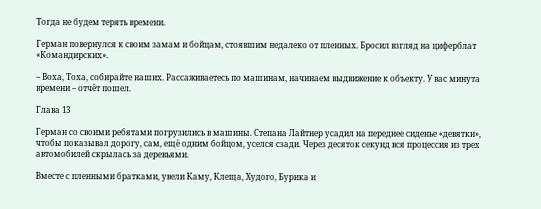Тогда не будем терять времени.

Герман повернулся к своим замам и бойцам, стоявшим недалеко от пленных. Бросил взгляд на циферблат «Командирских».

– Воха, Тоха, собирайте наших. Рассаживаетесь по машинам, начинаем выдвижение к объекту. У вас минута времени – отчёт пошел.

Глава 13

Герман со своими ребятами погрузились в машины. Степана Лайтнер усадил на переднее сиденье «девятки», чтобы показывал дорогу, сам, ещё одним бойцом, уселся сзади. Через десяток секунд вся процессия из трех автомобилей скрылась за деревьями.

Вместе с пленными братками, увели Каму, Клеща, Худого, Бурика и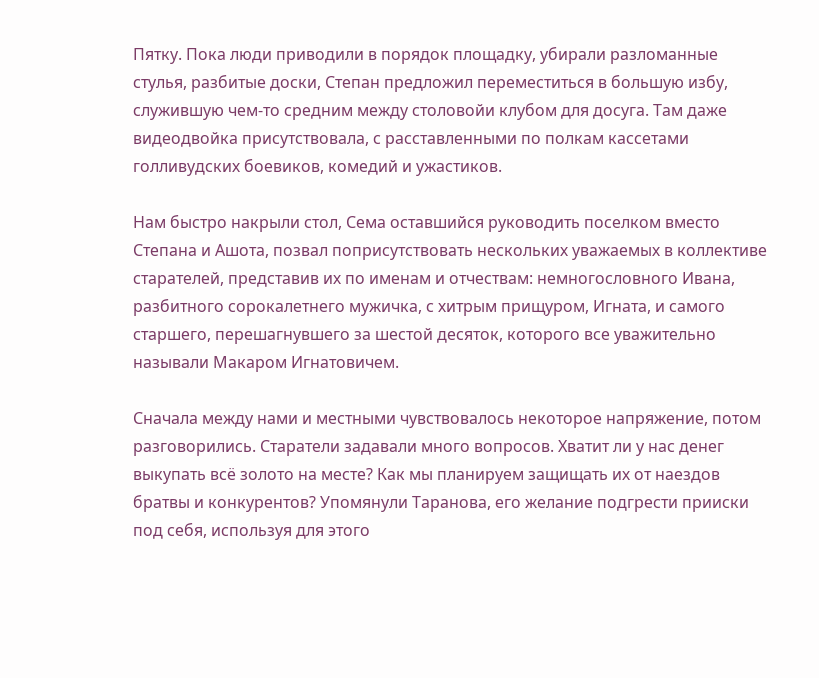Пятку. Пока люди приводили в порядок площадку, убирали разломанные стулья, разбитые доски, Степан предложил переместиться в большую избу, служившую чем-то средним между столовойи клубом для досуга. Там даже видеодвойка присутствовала, с расставленными по полкам кассетами голливудских боевиков, комедий и ужастиков.

Нам быстро накрыли стол, Сема оставшийся руководить поселком вместо Степана и Ашота, позвал поприсутствовать нескольких уважаемых в коллективе старателей, представив их по именам и отчествам: немногословного Ивана, разбитного сорокалетнего мужичка, с хитрым прищуром, Игната, и самого старшего, перешагнувшего за шестой десяток, которого все уважительно называли Макаром Игнатовичем.

Сначала между нами и местными чувствовалось некоторое напряжение, потом разговорились. Старатели задавали много вопросов. Хватит ли у нас денег выкупать всё золото на месте? Как мы планируем защищать их от наездов братвы и конкурентов? Упомянули Таранова, его желание подгрести прииски под себя, используя для этого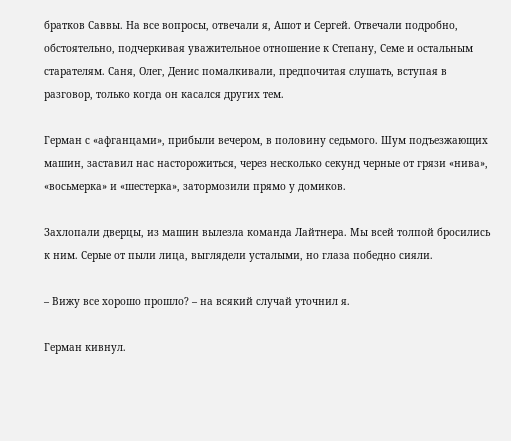братков Саввы. На все вопросы, отвечали я, Ашот и Сергей. Отвечали подробно, обстоятельно, подчеркивая уважительное отношение к Степану, Семе и остальным старателям. Саня, Олег, Денис помалкивали, предпочитая слушать, вступая в разговор, только когда он касался других тем.

Герман с «афганцами», прибыли вечером, в половину седьмого. Шум подъезжающих машин, заставил нас насторожиться, через несколько секунд черные от грязи «нива», «восьмерка» и «шестерка», затормозили прямо у домиков.

Захлопали дверцы, из машин вылезла команда Лайтнера. Мы всей толпой бросились к ним. Серые от пыли лица, выглядели усталыми, но глаза победно сияли.

– Вижу все хорошо прошло? – на всякий случай уточнил я.

Герман кивнул.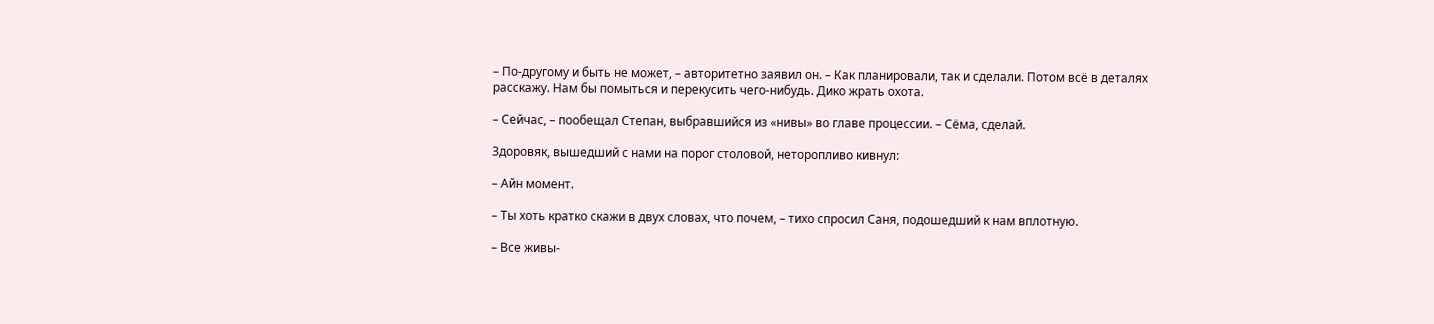– По-другому и быть не может, – авторитетно заявил он. – Как планировали, так и сделали. Потом всё в деталях расскажу. Нам бы помыться и перекусить чего-нибудь. Дико жрать охота.

– Сейчас, – пообещал Степан, выбравшийся из «нивы» во главе процессии. – Сёма, сделай.

Здоровяк, вышедший с нами на порог столовой, неторопливо кивнул:

– Айн момент.

– Ты хоть кратко скажи в двух словах, что почем, – тихо спросил Саня, подошедший к нам вплотную.

– Все живы-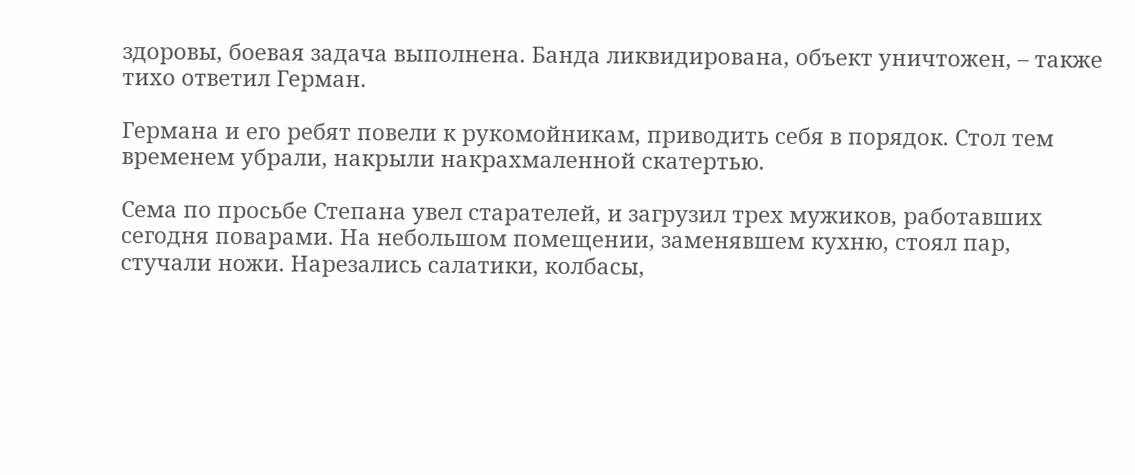здоровы, боевая задача выполнена. Банда ликвидирована, объект уничтожен, – также тихо ответил Герман.

Германа и его ребят повели к рукомойникам, приводить себя в порядок. Стол тем временем убрали, накрыли накрахмаленной скатертью.

Сема по просьбе Степана увел старателей, и загрузил трех мужиков, работавших сегодня поварами. На небольшом помещении, заменявшем кухню, стоял пар, стучали ножи. Нарезались салатики, колбасы,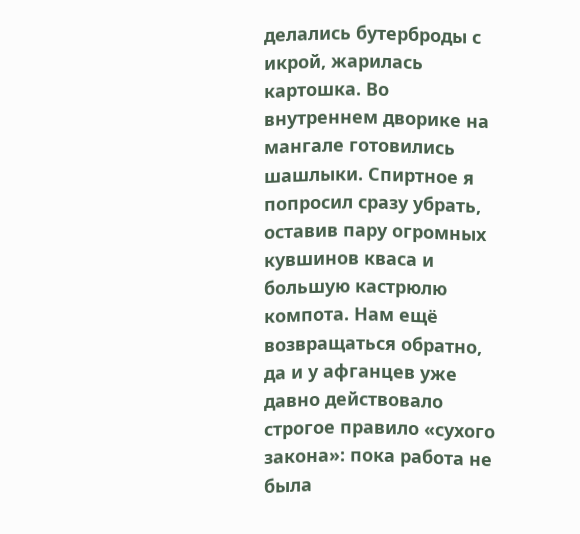делались бутерброды с икрой, жарилась картошка. Во внутреннем дворике на мангале готовились шашлыки. Спиртное я попросил сразу убрать, оставив пару огромных кувшинов кваса и большую кастрюлю компота. Нам ещё возвращаться обратно, да и у афганцев уже давно действовало строгое правило «сухого закона»: пока работа не была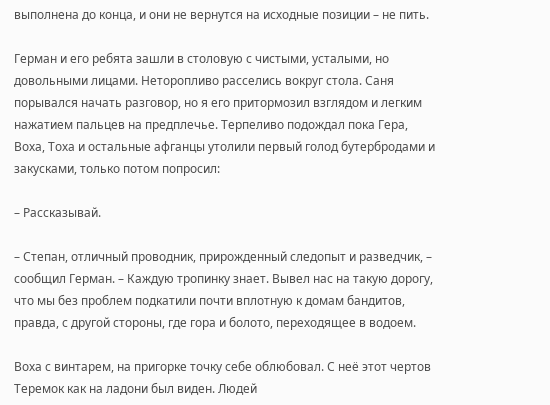выполнена до конца, и они не вернутся на исходные позиции – не пить.

Герман и его ребята зашли в столовую с чистыми, усталыми, но довольными лицами. Неторопливо расселись вокруг стола. Саня порывался начать разговор, но я его притормозил взглядом и легким нажатием пальцев на предплечье. Терпеливо подождал пока Гера, Воха, Тоха и остальные афганцы утолили первый голод бутербродами и закусками, только потом попросил:

– Рассказывай.

– Степан, отличный проводник, прирожденный следопыт и разведчик, – сообщил Герман. – Каждую тропинку знает. Вывел нас на такую дорогу, что мы без проблем подкатили почти вплотную к домам бандитов, правда, с другой стороны, где гора и болото, переходящее в водоем.

Воха с винтарем, на пригорке точку себе облюбовал. С неё этот чертов Теремок как на ладони был виден. Людей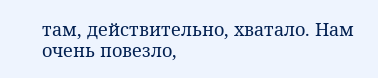там, действительно, хватало. Нам очень повезло,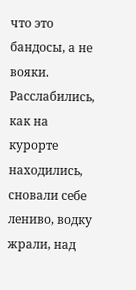что это бандосы, а не вояки. Расслабились, как на курорте находились, сновали себе лениво, водку жрали, над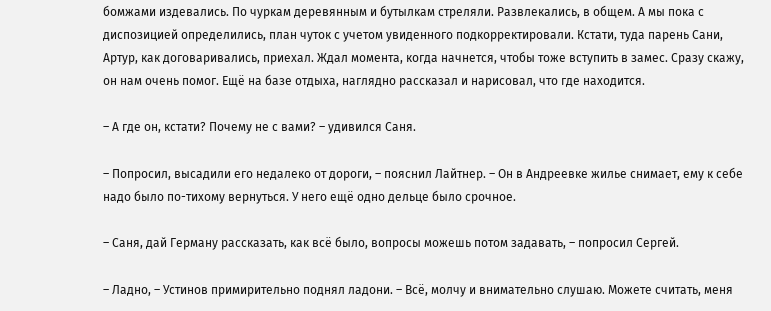бомжами издевались. По чуркам деревянным и бутылкам стреляли. Развлекались, в общем. А мы пока с диспозицией определились, план чуток с учетом увиденного подкорректировали. Кстати, туда парень Сани, Артур, как договаривались, приехал. Ждал момента, когда начнется, чтобы тоже вступить в замес. Сразу скажу, он нам очень помог. Ещё на базе отдыха, наглядно рассказал и нарисовал, что где находится.

– А где он, кстати? Почему не с вами? – удивился Саня.

– Попросил, высадили его недалеко от дороги, – пояснил Лайтнер. – Он в Андреевке жилье снимает, ему к себе надо было по-тихому вернуться. У него ещё одно дельце было срочное.

– Саня, дай Герману рассказать, как всё было, вопросы можешь потом задавать, – попросил Сергей.

– Ладно, – Устинов примирительно поднял ладони. – Всё, молчу и внимательно слушаю. Можете считать, меня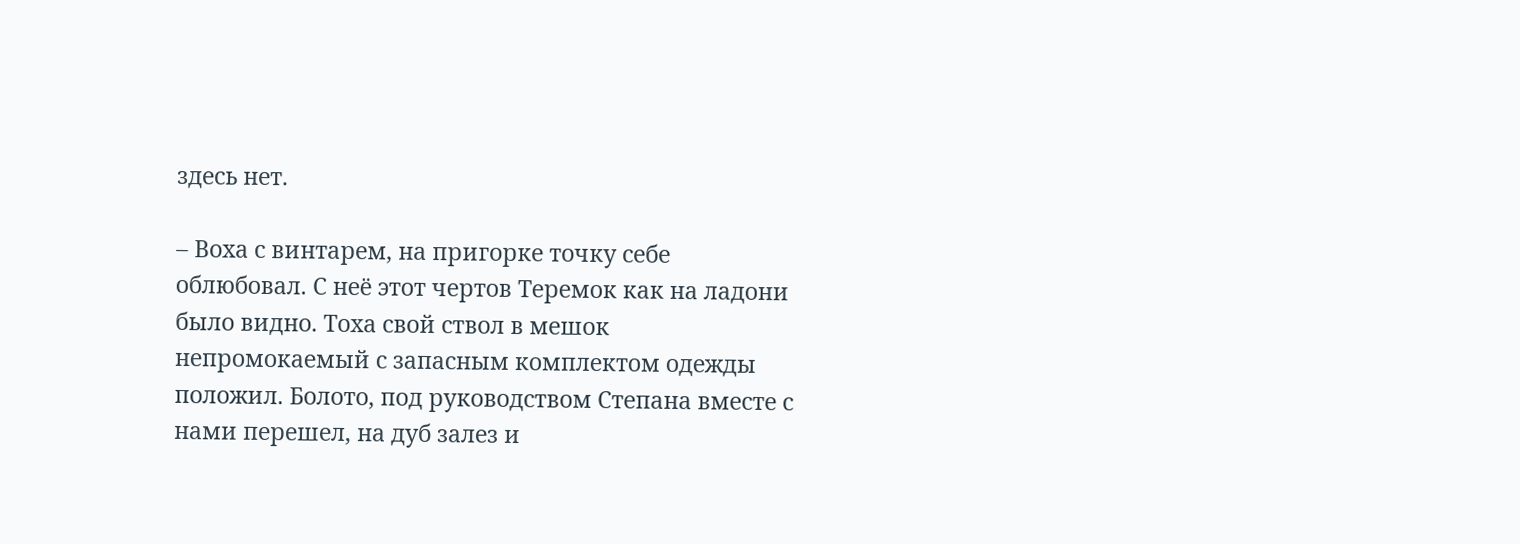здесь нет.

– Воха с винтарем, на пригорке точку себе облюбовал. С неё этот чертов Теремок как на ладони было видно. Тоха свой ствол в мешок непромокаемый с запасным комплектом одежды положил. Болото, под руководством Степана вместе с нами перешел, на дуб залез и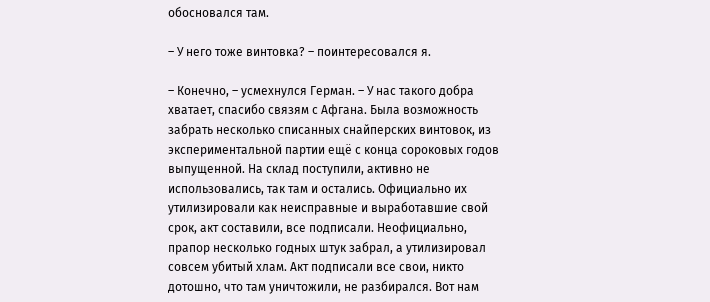обосновался там.

– У него тоже винтовка? – поинтересовался я.

– Конечно, – усмехнулся Герман. – У нас такого добра хватает, спасибо связям с Афгана. Была возможность забрать несколько списанных снайперских винтовок, из экспериментальной партии ещё с конца сороковых годов выпущенной. На склад поступили, активно не использовались, так там и остались. Официально их утилизировали как неисправные и выработавшие свой срок, акт составили, все подписали. Неофициально, прапор несколько годных штук забрал, а утилизировал совсем убитый хлам. Акт подписали все свои, никто дотошно, что там уничтожили, не разбирался. Вот нам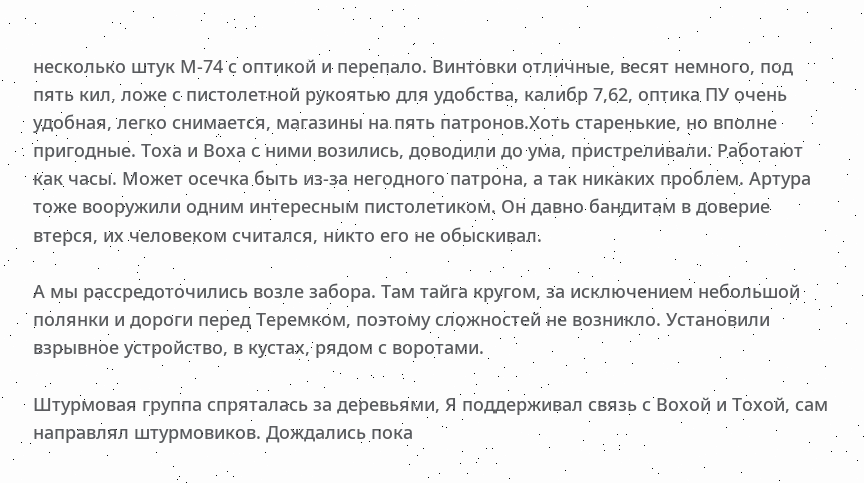несколько штук М-74 с оптикой и перепало. Винтовки отличные, весят немного, под пять кил, ложе с пистолетной рукоятью для удобства, калибр 7,62, оптика ПУ очень удобная, легко снимается, магазины на пять патронов.Хоть старенькие, но вполне пригодные. Тоха и Воха с ними возились, доводили до ума, пристреливали. Работают как часы. Может осечка быть из-за негодного патрона, а так никаких проблем. Артура тоже вооружили одним интересным пистолетиком. Он давно бандитам в доверие втерся, их человеком считался, никто его не обыскивал.

А мы рассредоточились возле забора. Там тайга кругом, за исключением небольшой полянки и дороги перед Теремком, поэтому сложностей не возникло. Установили взрывное устройство, в кустах, рядом с воротами.

Штурмовая группа спряталась за деревьями, Я поддерживал связь с Вохой и Тохой, сам направлял штурмовиков. Дождались пока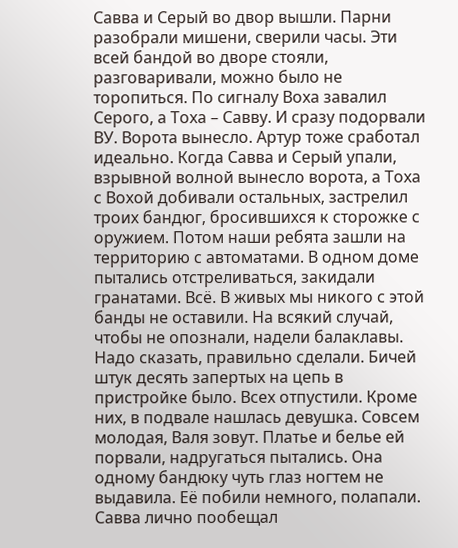Савва и Серый во двор вышли. Парни разобрали мишени, сверили часы. Эти всей бандой во дворе стояли, разговаривали, можно было не торопиться. По сигналу Воха завалил Серого, а Тоха – Савву. И сразу подорвали ВУ. Ворота вынесло. Артур тоже сработал идеально. Когда Савва и Серый упали, взрывной волной вынесло ворота, а Тоха с Вохой добивали остальных, застрелил троих бандюг, бросившихся к сторожке с оружием. Потом наши ребята зашли на территорию с автоматами. В одном доме пытались отстреливаться, закидали гранатами. Всё. В живых мы никого с этой банды не оставили. На всякий случай, чтобы не опознали, надели балаклавы. Надо сказать, правильно сделали. Бичей штук десять запертых на цепь в пристройке было. Всех отпустили. Кроме них, в подвале нашлась девушка. Совсем молодая, Валя зовут. Платье и белье ей порвали, надругаться пытались. Она одному бандюку чуть глаз ногтем не выдавила. Её побили немного, полапали. Савва лично пообещал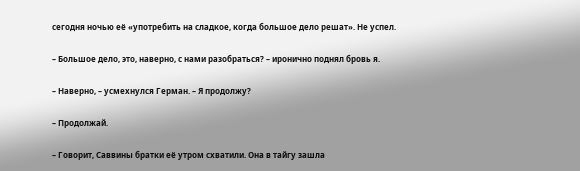сегодня ночью её «употребить на сладкое, когда большое дело решат». Не успел.

– Большое дело, это, наверно, с нами разобраться? – иронично поднял бровь я.

– Наверно, – усмехнулся Герман. – Я продолжу?

– Продолжай.

– Говорит, Саввины братки её утром схватили. Она в тайгу зашла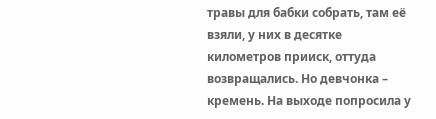травы для бабки собрать, там её взяли, у них в десятке километров прииск, оттуда возвращались. Но девчонка – кремень. На выходе попросила у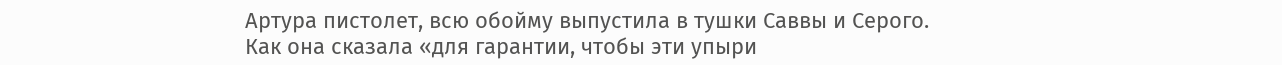Артура пистолет, всю обойму выпустила в тушки Саввы и Серого. Как она сказала «для гарантии, чтобы эти упыри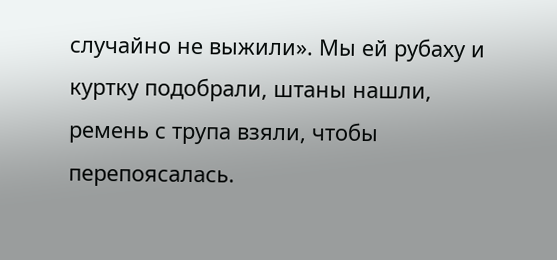случайно не выжили». Мы ей рубаху и куртку подобрали, штаны нашли, ремень с трупа взяли, чтобы перепоясалась.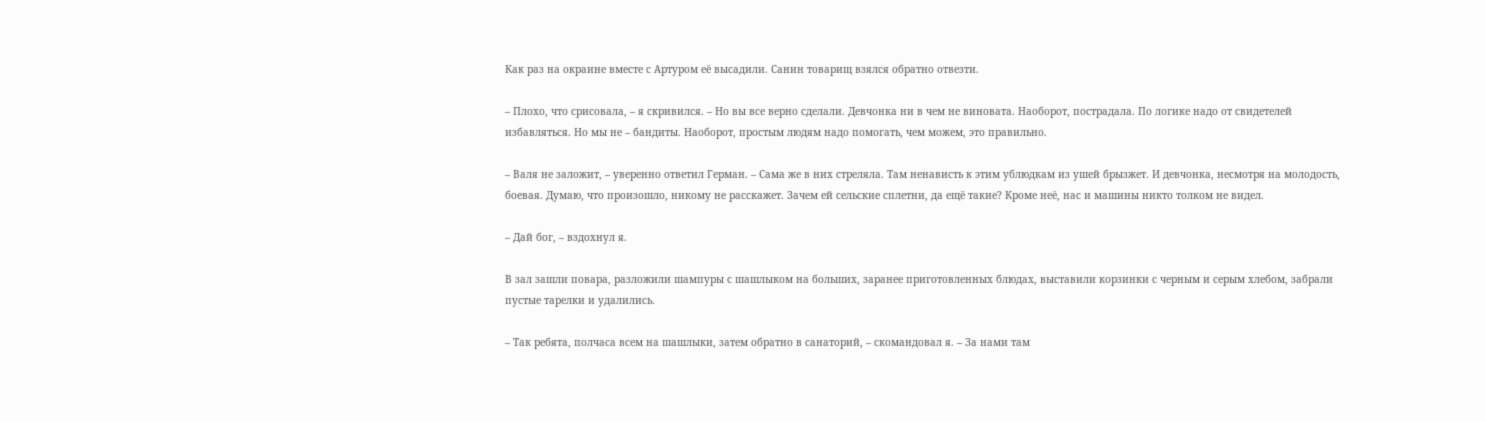Как раз на окраине вместе с Артуром её высадили. Санин товарищ взялся обратно отвезти.

– Плохо, что срисовала, – я скривился. – Но вы все верно сделали. Девчонка ни в чем не виновата. Наоборот, пострадала. По логике надо от свидетелей избавляться. Но мы не – бандиты. Наоборот, простым людям надо помогать, чем можем, это правильно.

– Валя не заложит, – уверенно ответил Герман. – Сама же в них стреляла. Там ненависть к этим ублюдкам из ушей брызжет. И девчонка, несмотря на молодость, боевая. Думаю, что произошло, никому не расскажет. Зачем ей сельские сплетни, да ещё такие? Кроме неё, нас и машины никто толком не видел.

– Дай бог, – вздохнул я.

В зал зашли повара, разложили шампуры с шашлыком на больших, заранее приготовленных блюдах, выставили корзинки с черным и серым хлебом, забрали пустые тарелки и удалились.

– Так ребята, полчаса всем на шашлыки, затем обратно в санаторий, – скомандовал я. – За нами там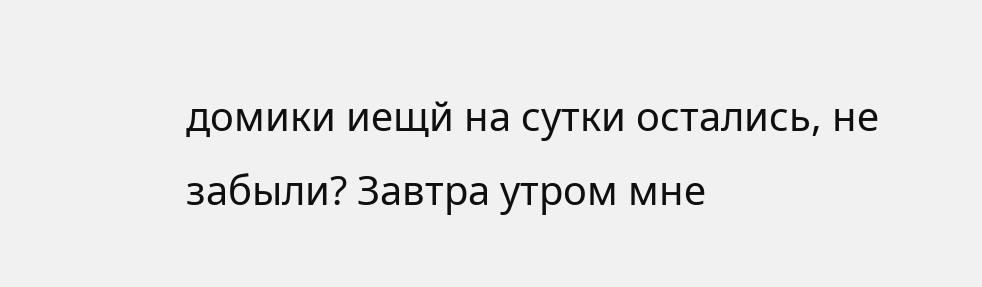домики иещй на сутки остались, не забыли? Завтра утром мне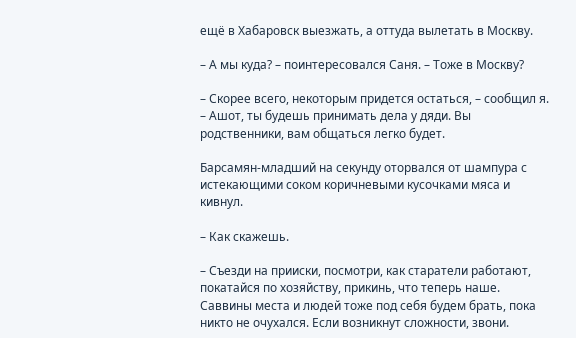ещё в Хабаровск выезжать, а оттуда вылетать в Москву.

– А мы куда? – поинтересовался Саня. – Тоже в Москву?

– Скорее всего, некоторым придется остаться, – сообщил я. – Ашот, ты будешь принимать дела у дяди. Вы родственники, вам общаться легко будет.

Барсамян-младший на секунду оторвался от шампура с истекающими соком коричневыми кусочками мяса и кивнул.

– Как скажешь.

– Съезди на прииски, посмотри, как старатели работают, покатайся по хозяйству, прикинь, что теперь наше. Саввины места и людей тоже под себя будем брать, пока никто не очухался. Если возникнут сложности, звони.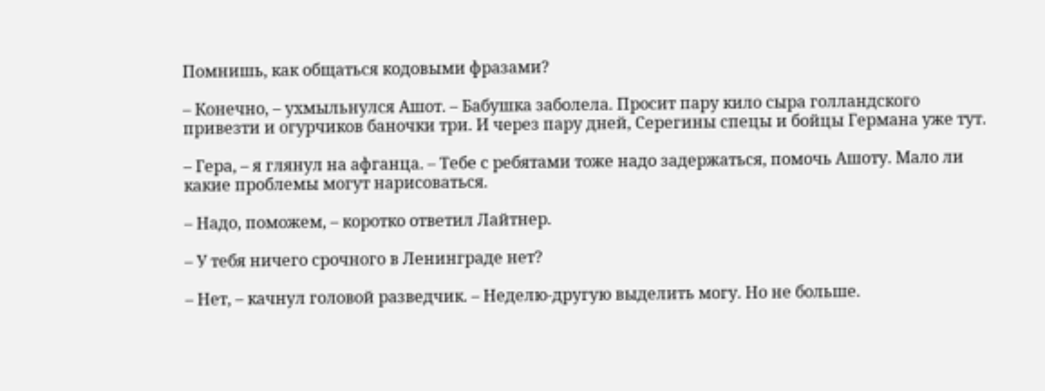Помнишь, как общаться кодовыми фразами?

– Конечно, – ухмыльнулся Ашот. – Бабушка заболела. Просит пару кило сыра голландского привезти и огурчиков баночки три. И через пару дней, Серегины спецы и бойцы Германа уже тут.

– Гера, – я глянул на афганца. – Тебе с ребятами тоже надо задержаться, помочь Ашоту. Мало ли какие проблемы могут нарисоваться.

– Надо, поможем, – коротко ответил Лайтнер.

– У тебя ничего срочного в Ленинграде нет?

– Нет, – качнул головой разведчик. – Неделю-другую выделить могу. Но не больше.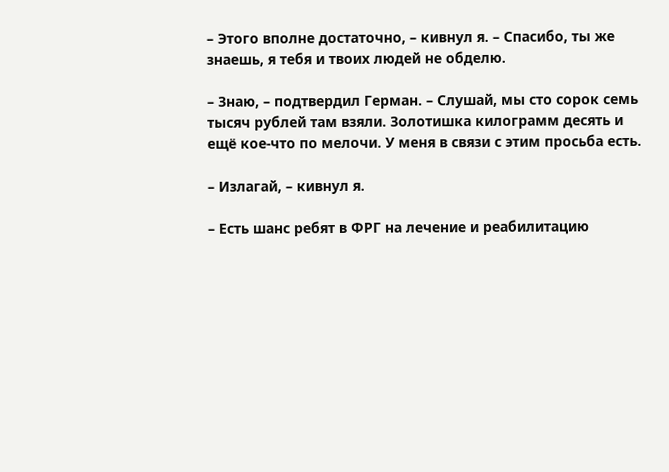– Этого вполне достаточно, – кивнул я. – Спасибо, ты же знаешь, я тебя и твоих людей не обделю.

– Знаю, – подтвердил Герман. – Слушай, мы сто сорок семь тысяч рублей там взяли. Золотишка килограмм десять и ещё кое-что по мелочи. У меня в связи с этим просьба есть.

– Излагай, – кивнул я.

– Есть шанс ребят в ФРГ на лечение и реабилитацию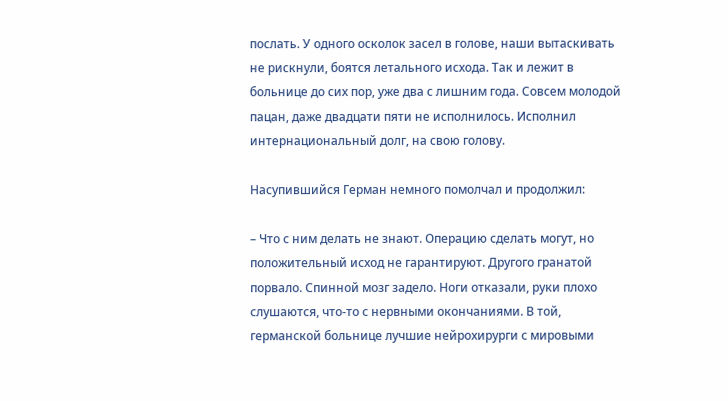послать. У одного осколок засел в голове, наши вытаскивать не рискнули, боятся летального исхода. Так и лежит в больнице до сих пор, уже два с лишним года. Совсем молодой пацан, даже двадцати пяти не исполнилось. Исполнил интернациональный долг, на свою голову.

Насупившийся Герман немного помолчал и продолжил:

– Что с ним делать не знают. Операцию сделать могут, но положительный исход не гарантируют. Другого гранатой порвало. Спинной мозг задело. Ноги отказали, руки плохо слушаются, что-то с нервными окончаниями. В той, германской больнице лучшие нейрохирурги с мировыми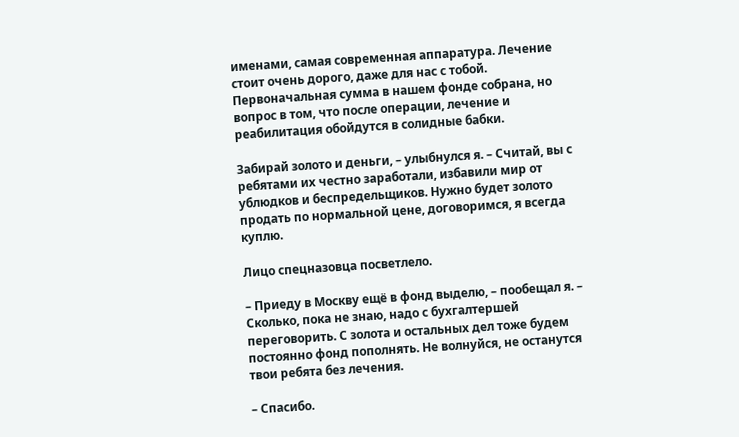именами, самая современная аппаратура. Лечение стоит очень дорого, даже для нас с тобой. Первоначальная сумма в нашем фонде собрана, но вопрос в том, что после операции, лечение и реабилитация обойдутся в солидные бабки.

Забирай золото и деньги, – улыбнулся я. – Считай, вы с ребятами их честно заработали, избавили мир от ублюдков и беспредельщиков. Нужно будет золото продать по нормальной цене, договоримся, я всегда куплю.

Лицо спецназовца посветлело.

– Приеду в Москву ещё в фонд выделю, – пообещал я. – Сколько, пока не знаю, надо с бухгалтершей переговорить. С золота и остальных дел тоже будем постоянно фонд пополнять. Не волнуйся, не останутся твои ребята без лечения.

– Спасибо.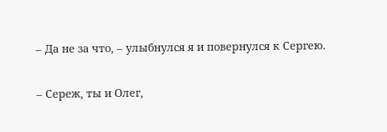– Да не за что, – улыбнулся я и повернулся к Сергею.

– Сереж, ты и Олег,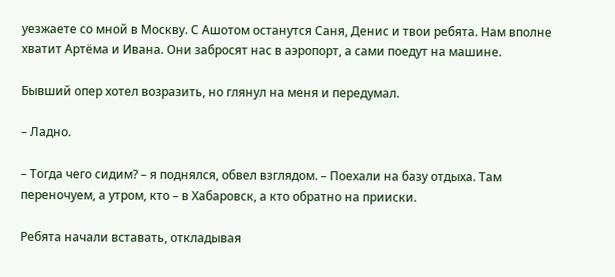уезжаете со мной в Москву. С Ашотом останутся Саня, Денис и твои ребята. Нам вполне хватит Артёма и Ивана. Они забросят нас в аэропорт, а сами поедут на машине.

Бывший опер хотел возразить, но глянул на меня и передумал.

– Ладно.

– Тогда чего сидим? – я поднялся, обвел взглядом. – Поехали на базу отдыха. Там переночуем, а утром, кто – в Хабаровск, а кто обратно на прииски.

Ребята начали вставать, откладывая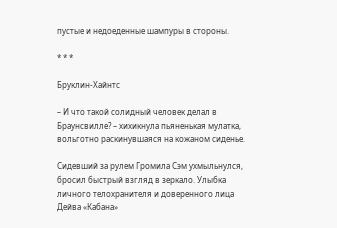пустые и недоеденные шампуры в стороны.

* * *

Бруклин-Хайнтс

– И что такой солидный человек делал в Браунсвилле? – хихикнула пьяненькая мулатка, вольготно раскинувшаяся на кожаном сиденье.

Сидевший за рулем Громила Сэм ухмыльнулся, бросил быстрый взгляд в зеркало. Улыбка личного телохранителя и доверенного лица Дейва «Кабана»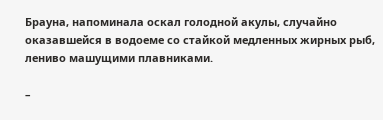Брауна, напоминала оскал голодной акулы, случайно оказавшейся в водоеме со стайкой медленных жирных рыб, лениво машущими плавниками.

–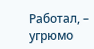Работал, – угрюмо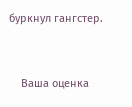буркнул гангстер.


    Ваша оценка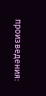произведения: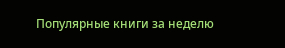Популярные книги за неделю